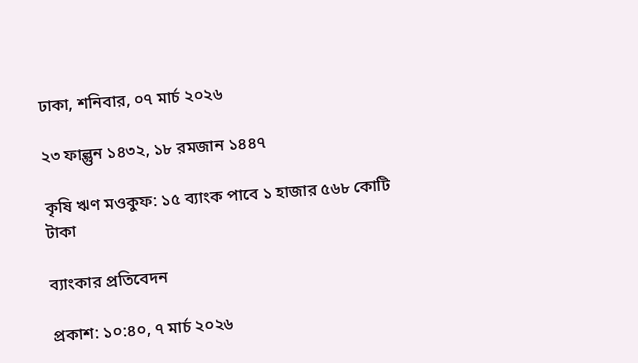ঢাকা, শনিবার, ০৭ মার্চ ২০২৬

২৩ ফাল্গুন ১৪৩২, ১৮ রমজান ১৪৪৭

কৃষি ঋণ মওকুফ: ১৫ ব্যাংক পাবে ১ হাজার ৫৬৮ কোটি টাকা

ব্যাংকার প্রতিবেদন

প্রকাশ: ১০:৪০, ৭ মার্চ ২০২৬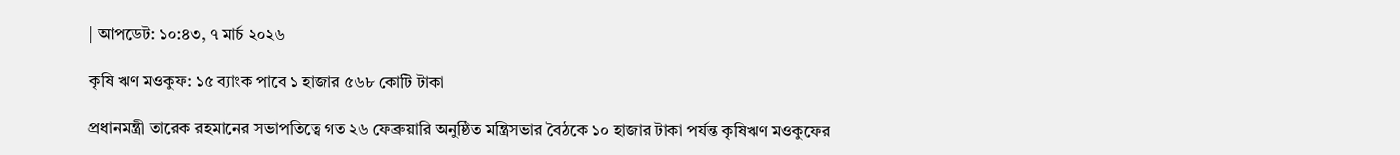| আপডেট: ১০:৪৩, ৭ মার্চ ২০২৬

কৃষি ঋণ মওকুফ: ১৫ ব্যাংক পাবে ১ হাজার ৫৬৮ কোটি টাকা

প্রধানমন্ত্রী তারেক রহমানের সভাপতিত্বে গত ২৬ ফেব্রুয়ারি অনুষ্ঠিত মন্ত্রিসভার বৈঠকে ১০ হাজার টাকা পর্যন্ত কৃষিঋণ মওকুফের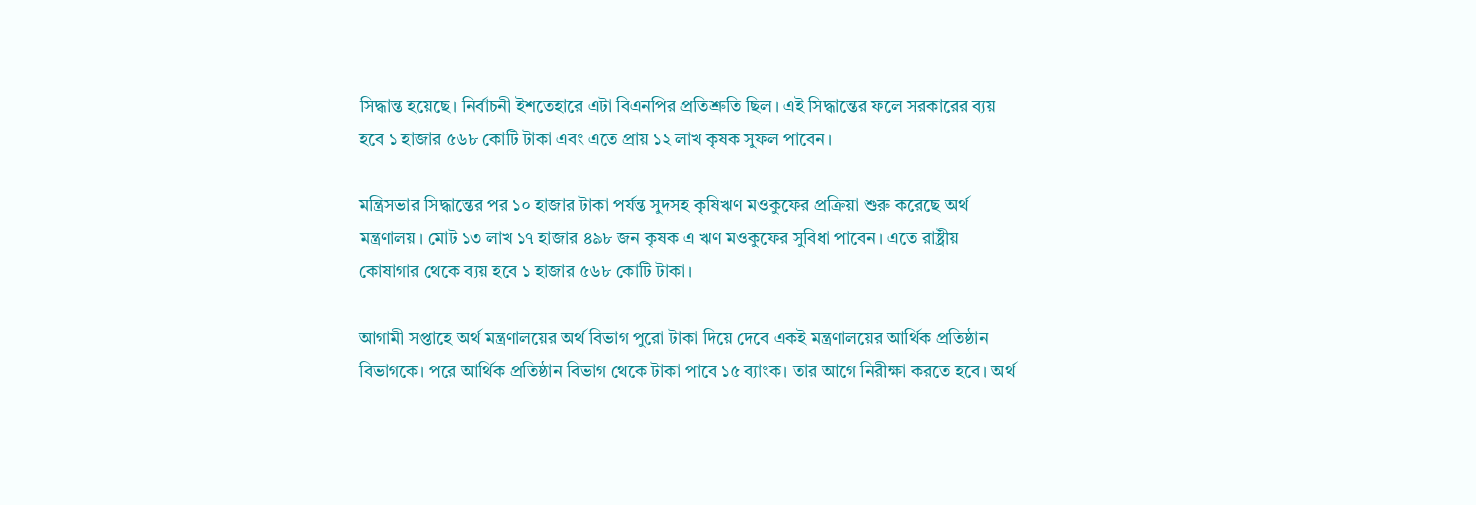সিদ্ধান্ত হয়েছে। নির্বাচনী ইশতেহারে এটা বিএনপির প্রতিশ্রুতি ছিল। এই সিদ্ধান্তের ফলে সরকারের ব্যয় হবে ১ হাজার ৫৬৮ কোটি টাকা এবং এতে প্রায় ১২ লাখ কৃষক সুফল পাবেন।

মন্ত্রিসভার সিদ্ধান্তের পর ১০ হাজার টাকা পর্যন্ত সুদসহ কৃষিঋণ মওকুফের প্রক্রিয়া শুরু করেছে অর্থ মন্ত্রণালয়। মোট ১৩ লাখ ১৭ হাজার ৪৯৮ জন কৃষক এ ঋণ মওকুফের সুবিধা পাবেন। এতে রাষ্ট্রীয় কোষাগার থেকে ব্যয় হবে ১ হাজার ৫৬৮ কোটি টাকা।

আগামী সপ্তাহে অর্থ মন্ত্রণালয়ের অর্থ বিভাগ পুরো টাকা দিয়ে দেবে একই মন্ত্রণালয়ের আর্থিক প্রতিষ্ঠান বিভাগকে। পরে আর্থিক প্রতিষ্ঠান বিভাগ থেকে টাকা পাবে ১৫ ব্যাংক। তার আগে নিরীক্ষা করতে হবে। অর্থ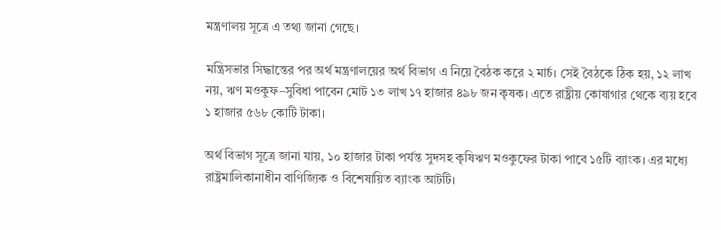মন্ত্রণালয় সূত্রে এ তথ্য জানা গেছে।

মন্ত্রিসভার সিদ্ধান্তের পর অর্থ মন্ত্রণালয়ের অর্থ বিভাগ এ নিয়ে বৈঠক করে ২ মার্চ। সেই বৈঠকে ঠিক হয়, ১২ লাখ নয়, ঋণ মওকুফ–সুবিধা পাবেন মোট ১৩ লাখ ১৭ হাজার ৪৯৮ জন কৃষক। এতে রাষ্ট্রীয় কোষাগার থেকে ব্যয় হবে ১ হাজার ৫৬৮ কোটি টাকা।

অর্থ বিভাগ সূত্রে জানা যায়, ১০ হাজার টাকা পর্যন্ত সুদসহ কৃষিঋণ মওকুফের টাকা পাবে ১৫টি ব্যাংক। এর মধ্যে রাষ্ট্রমালিকানাধীন বাণিজ্যিক ও বিশেষায়িত ব্যাংক আটটি।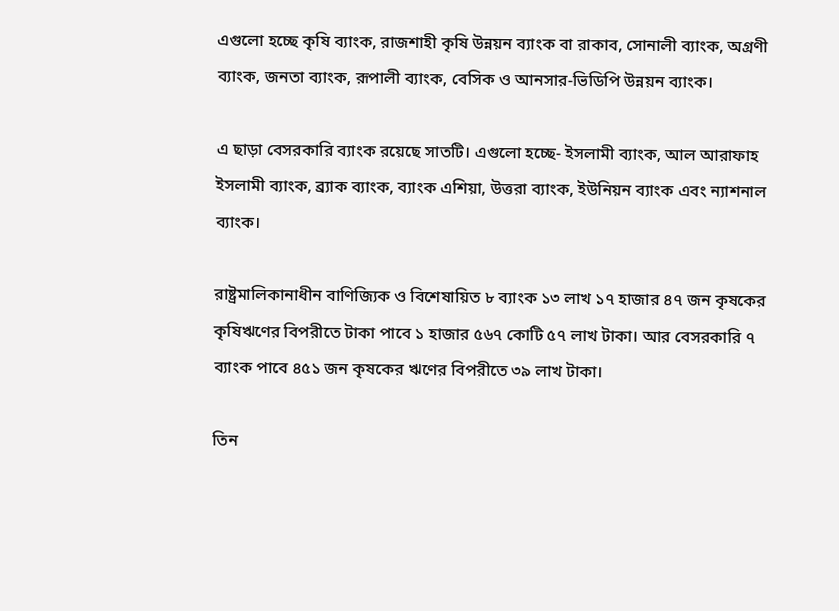এগুলো হচ্ছে কৃষি ব্যাংক, রাজশাহী কৃষি উন্নয়ন ব্যাংক বা রাকাব, সোনালী ব্যাংক, অগ্রণী ব্যাংক, জনতা ব্যাংক, রূপালী ব্যাংক, বেসিক ও আনসার-ভিডিপি উন্নয়ন ব্যাংক।

এ ছাড়া বেসরকারি ব্যাংক রয়েছে সাতটি। এগুলো হচ্ছে- ইসলামী ব্যাংক, আল আরাফাহ ইসলামী ব্যাংক, ব্র্যাক ব্যাংক, ব্যাংক এশিয়া, উত্তরা ব্যাংক, ইউনিয়ন ব্যাংক এবং ন্যাশনাল ব্যাংক।

রাষ্ট্রমালিকানাধীন বাণিজ্যিক ও বিশেষায়িত ৮ ব্যাংক ১৩ লাখ ১৭ হাজার ৪৭ জন কৃষকের কৃষিঋণের বিপরীতে টাকা পাবে ১ হাজার ৫৬৭ কোটি ৫৭ লাখ টাকা। আর বেসরকারি ৭ ব্যাংক পাবে ৪৫১ জন কৃষকের ঋণের বিপরীতে ৩৯ লাখ টাকা।

তিন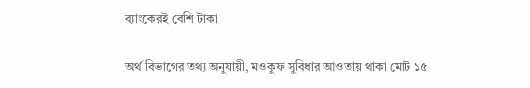ব্যাংকেরই বেশি টাকা

অর্থ বিভাগের তথ্য অনুযায়ী, মওকুফ সুবিধার আওতায় থাকা মোট ১৫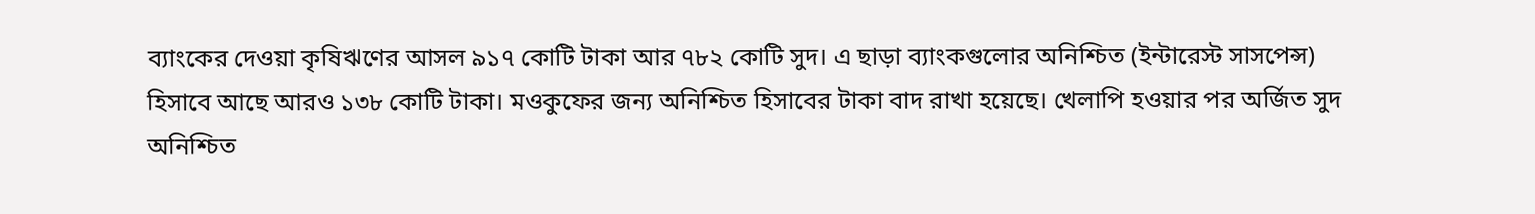ব্যাংকের দেওয়া কৃষিঋণের আসল ৯১৭ কোটি টাকা আর ৭৮২ কোটি সুদ। এ ছাড়া ব্যাংকগুলোর অনিশ্চিত (ইন্টারেস্ট সাসপেন্স) হিসাবে আছে আরও ১৩৮ কোটি টাকা। মওকুফের জন্য অনিশ্চিত হিসাবের টাকা বাদ রাখা হয়েছে। খেলাপি হওয়ার পর অর্জিত সুদ অনিশ্চিত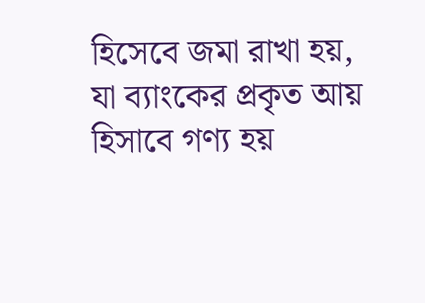হিসেবে জমা রাখা হয়, যা ব্যাংকের প্রকৃত আয় হিসাবে গণ্য হয়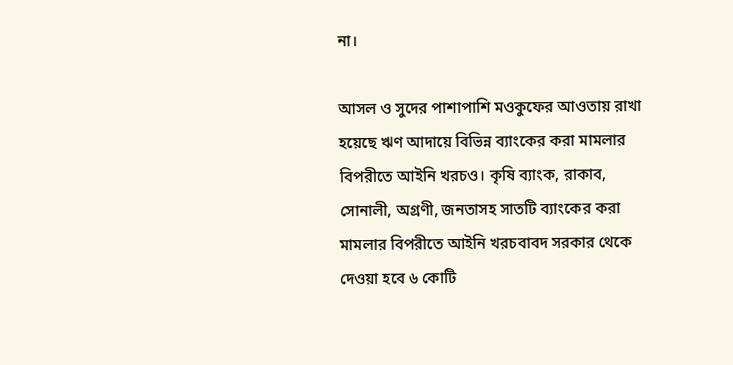না।

আসল ও সুদের পাশাপাশি মওকুফের আওতায় রাখা হয়েছে ঋণ আদায়ে বিভিন্ন ব্যাংকের করা মামলার বিপরীতে আইনি খরচও। কৃষি ব্যাংক, রাকাব, সোনালী, অগ্রণী, জনতাসহ সাতটি ব্যাংকের করা মামলার বিপরীতে আইনি খরচবাবদ সরকার থেকে দেওয়া হবে ৬ কোটি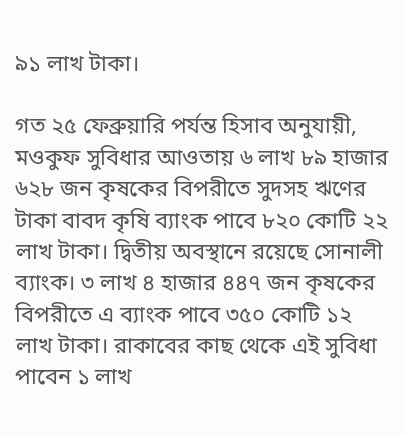৯১ লাখ টাকা।

গত ২৫ ফেব্রুয়ারি পর্যন্ত হিসাব অনুযায়ী, মওকুফ সুবিধার আওতায় ৬ লাখ ৮৯ হাজার ৬২৮ জন কৃষকের বিপরীতে সুদসহ ঋণের টাকা বাবদ কৃষি ব্যাংক পাবে ৮২০ কোটি ২২ লাখ টাকা। দ্বিতীয় অবস্থানে রয়েছে সোনালী ব্যাংক। ৩ লাখ ৪ হাজার ৪৪৭ জন কৃষকের বিপরীতে এ ব্যাংক পাবে ৩৫০ কোটি ১২ লাখ টাকা। রাকাবের কাছ থেকে এই সুবিধা পাবেন ১ লাখ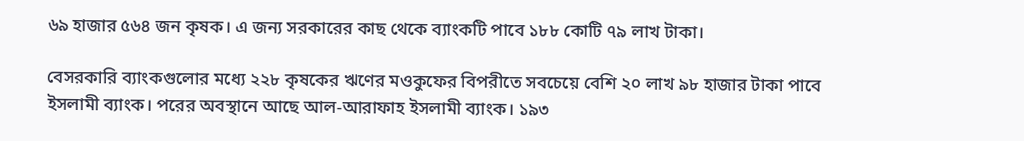৬৯ হাজার ৫৬৪ জন কৃষক। এ জন্য সরকারের কাছ থেকে ব্যাংকটি পাবে ১৮৮ কোটি ৭৯ লাখ টাকা।

বেসরকারি ব্যাংকগুলোর মধ্যে ২২৮ কৃষকের ঋণের মওকুফের বিপরীতে সবচেয়ে বেশি ২০ লাখ ৯৮ হাজার টাকা পাবে ইসলামী ব্যাংক। পরের অবস্থানে আছে আল-আরাফাহ ইসলামী ব্যাংক। ১৯৩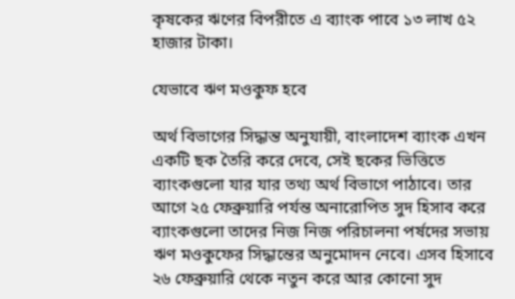কৃষকের ঋণের বিপরীতে এ ব্যাংক পাবে ১৩ লাখ ৫২ হাজার টাকা।

যেভাবে ঋণ মওকুফ হবে

অর্থ বিভাগের সিদ্ধান্ত অনুযায়ী, বাংলাদেশ ব্যাংক এখন একটি ছক তৈরি করে দেবে, সেই ছকের ভিত্তিতে ব্যাংকগুলো যার যার তথ্য অর্থ বিভাগে পাঠাবে। তার আগে ২৫ ফেব্রুয়ারি পর্যন্ত অনারোপিত সুদ হিসাব করে ব্যাংকগুলো তাদের নিজ নিজ পরিচালনা পর্ষদের সভায় ঋণ মওকুফের সিদ্ধান্তের অনুমোদন নেবে। এসব হিসাবে ২৬ ফেব্রুয়ারি থেকে নতুন করে আর কোনো সুদ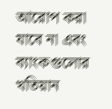আরোপ করা যাবে না এবং ব্যাংকগুলোর খতিয়ান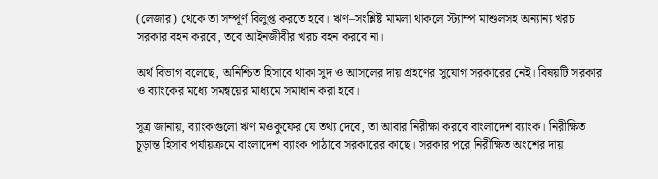(লেজার) থেকে তা সম্পূর্ণ বিলুপ্ত করতে হবে। ঋণ–সংশ্লিষ্ট মামলা থাকলে স্ট্যাম্প মাশুলসহ অন্যান্য খরচ সরকার বহন করবে, তবে আইনজীবীর খরচ বহন করবে না।

অর্থ বিভাগ বলেছে, অনিশ্চিত হিসাবে থাকা সুদ ও আসলের দায় গ্রহণের সুযোগ সরকারের নেই। বিষয়টি সরকার ও ব্যাংকের মধ্যে সমন্বয়ের মাধ্যমে সমাধান করা হবে।

সূত্র জানায়, ব্যাংকগুলো ঋণ মওকুফের যে তথ্য দেবে, তা আবার নিরীক্ষা করবে বাংলাদেশ ব্যাংক। নিরীক্ষিত চূড়ান্ত হিসাব পর্যায়ক্রমে বাংলাদেশ ব্যাংক পাঠাবে সরকারের কাছে। সরকার পরে নিরীক্ষিত অংশের দায়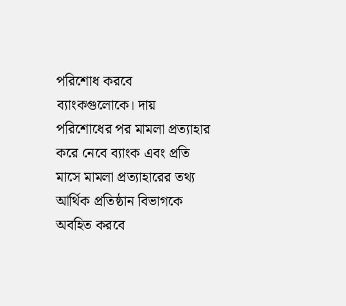পরিশোধ করবে ব্যাংকগুলোকে। দায় পরিশোধের পর মামলা প্রত্যাহার করে নেবে ব্যাংক এবং প্রতি মাসে মামলা প্রত্যাহারের তথ্য আর্থিক প্রতিষ্ঠান বিভাগকে অবহিত করবে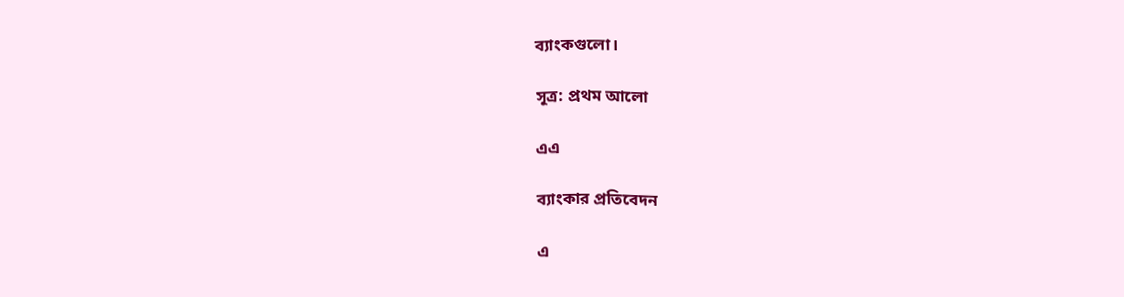ব্যাংকগুলো।

সূত্র: প্রথম আলো

এএ

ব্যাংকার প্রতিবেদন

এ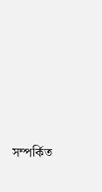সম্পর্কিত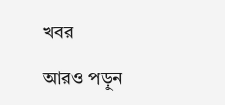খবর

আরও পড়ুন